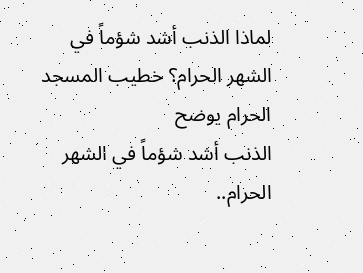لماذا الذنب أشد شؤماً في الشهر الحرام؟ خطيب المسجد الحرام يوضح
الذنب أشد شؤماً في الشهر الحرام..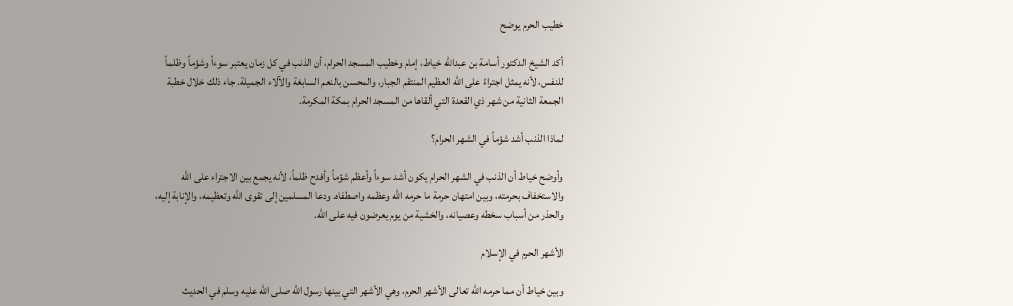خطيب الحرم يوضح

أكد الشيخ الدكتور أسامة بن عبدالله خياط، إمام وخطيب المسجد الحرام، أن الذنب في كل زمان يعتبر سوءاً وشؤماً وظلماً للنفس، لأنه يمثل اجتراءً على الله العظيم المنتقم الجبار، والمحسن بالنعم السابغة والآلاء الجميلة. جاء ذلك خلال خطبة الجمعة الثانية من شهر ذي القعدة التي ألقاها من المسجد الحرام بمكة المكرمة.

لماذا الذنب أشد شؤماً في الشهر الحرام؟

وأوضح خياط أن الذنب في الشهر الحرام يكون أشد سوءاً وأعظم شؤماً وأفدح ظلماً، لأنه يجمع بين الاجتراء على الله والاستخفاف بحرمته، وبين امتهان حرمة ما حرمه الله وعظمه واصطفاه. ودعا المسلمين إلى تقوى الله وتعظيمه، والإنابة إليه، والحذر من أسباب سخطه وعصيانه، والخشية من يوم يعرضون فيه على الله.

الأشهر الحرم في الإسلام

وبين خياط أن مما حرمه الله تعالى الأشهر الحرم، وهي الأشهر التي بينها رسول الله صلى الله عليه وسلم في الحديث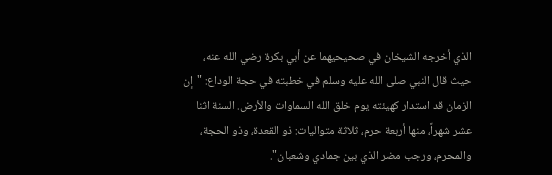الذي أخرجه الشيخان في صحيحيهما عن أبي بكرة رضي الله عنه، حيث قال النبي صلى الله عليه وسلم في خطبته في حجة الوداع: "إن الزمان قد استدار كهيئته يوم خلق الله السماوات والأرض. السنة اثنا عشر شهراً، منها أربعة حرم، ثلاثة متواليات: ذو القعدة، وذو الحجة، والمحرم، ورجب مضر الذي بين جمادي وشعبان".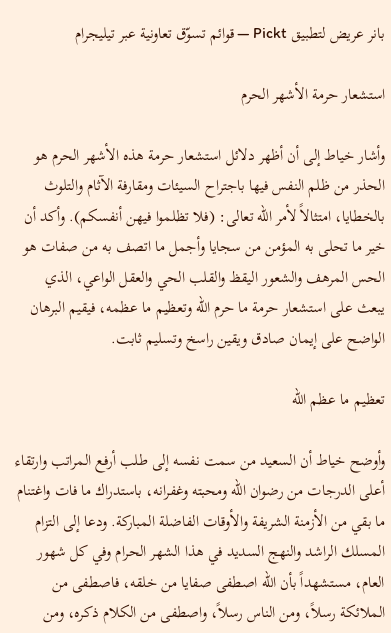بانر عريض لتطبيق Pickt — قوائم تسوّق تعاونية عبر تيليجرام

استشعار حرمة الأشهر الحرم

وأشار خياط إلى أن أظهر دلائل استشعار حرمة هذه الأشهر الحرم هو الحذر من ظلم النفس فيها باجتراح السيئات ومقارفة الآثام والتلوث بالخطايا، امتثالاً لأمر الله تعالى: (فلا تظلموا فيهن أنفسكم). وأكد أن خير ما تحلى به المؤمن من سجايا وأجمل ما اتصف به من صفات هو الحس المرهف والشعور اليقظ والقلب الحي والعقل الواعي، الذي يبعث على استشعار حرمة ما حرم الله وتعظيم ما عظمه، فيقيم البرهان الواضح على إيمان صادق ويقين راسخ وتسليم ثابت.

تعظيم ما عظم الله

وأوضح خياط أن السعيد من سمت نفسه إلى طلب أرفع المراتب وارتقاء أعلى الدرجات من رضوان الله ومحبته وغفرانه، باستدراك ما فات واغتنام ما بقي من الأزمنة الشريفة والأوقات الفاضلة المباركة. ودعا إلى التزام المسلك الراشد والنهج السديد في هذا الشهر الحرام وفي كل شهور العام، مستشهداً بأن الله اصطفى صفايا من خلقه، فاصطفى من الملائكة رسلاً، ومن الناس رسلاً، واصطفى من الكلام ذكره، ومن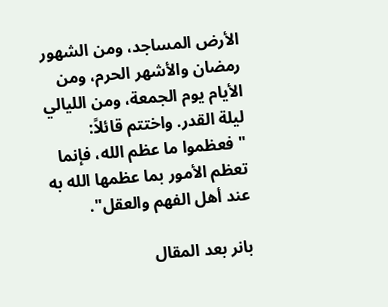الأرض المساجد، ومن الشهور رمضان والأشهر الحرم، ومن الأيام يوم الجمعة، ومن الليالي ليلة القدر. واختتم قائلاً: "فعظموا ما عظم الله، فإنما تعظم الأمور بما عظمها الله به عند أهل الفهم والعقل".

بانر بعد المقال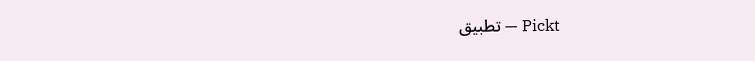Pickt — تطبيق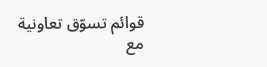قوائم تسوّق تعاونية مع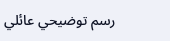رسم توضيحي عائلي